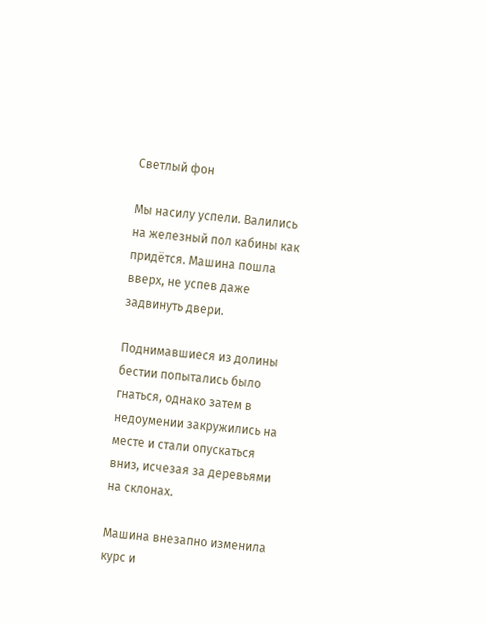Светлый фон

Мы насилу успели. Валились на железный пол кабины как придётся. Машина пошла вверх, не успев даже задвинуть двери.

Поднимавшиеся из долины бестии попытались было гнаться, однако затем в недоумении закружились на месте и стали опускаться вниз, исчезая за деревьями на склонах.

Машина внезапно изменила курс и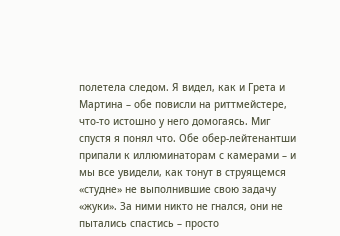полетела следом. Я видел, как и Грета и Мартина – обе повисли на риттмейстере, что-то истошно у него домогаясь. Миг спустя я понял что. Обе обер-лейтенантши припали к иллюминаторам с камерами – и мы все увидели, как тонут в струящемся «студне» не выполнившие свою задачу «жуки». За ними никто не гнался, они не пытались спастись – просто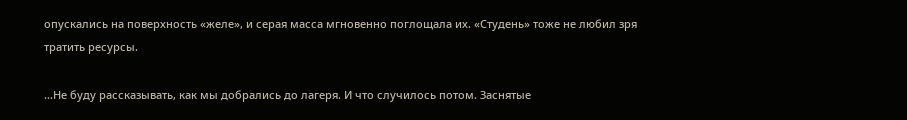опускались на поверхность «желе», и серая масса мгновенно поглощала их. «Студень» тоже не любил зря тратить ресурсы.

…Не буду рассказывать, как мы добрались до лагеря. И что случилось потом. Заснятые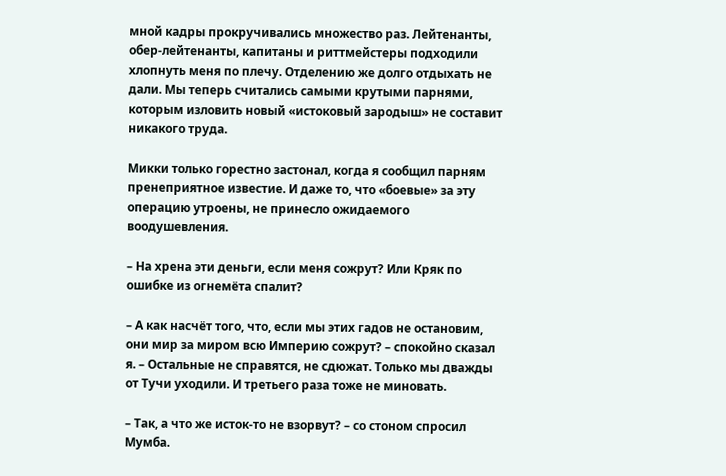мной кадры прокручивались множество раз. Лейтенанты, обер-лейтенанты, капитаны и риттмейстеры подходили хлопнуть меня по плечу. Отделению же долго отдыхать не дали. Мы теперь считались самыми крутыми парнями, которым изловить новый «истоковый зародыш» не составит никакого труда.

Микки только горестно застонал, когда я сообщил парням пренеприятное известие. И даже то, что «боевые» за эту операцию утроены, не принесло ожидаемого воодушевления.

– На хрена эти деньги, если меня сожрут? Или Кряк по ошибке из огнемёта спалит?

– А как насчёт того, что, если мы этих гадов не остановим, они мир за миром всю Империю сожрут? – спокойно сказал я. – Остальные не справятся, не сдюжат. Только мы дважды от Тучи уходили. И третьего раза тоже не миновать.

– Так, а что же исток-то не взорвут? – со стоном спросил Мумба.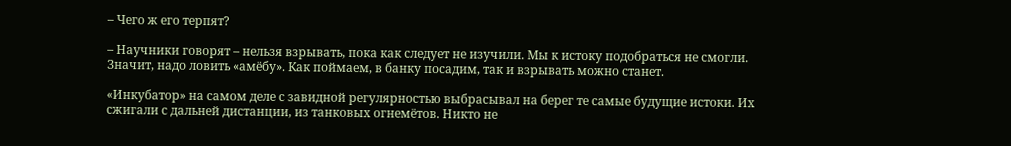– Чего ж его терпят?

– Научники говорят – нельзя взрывать, пока как следует не изучили. Мы к истоку подобраться не смогли. Значит, надо ловить «амёбу». Как поймаем, в банку посадим, так и взрывать можно станет.

«Инкубатор» на самом деле с завидной регулярностью выбрасывал на берег те самые будущие истоки. Их сжигали с дальней дистанции, из танковых огнемётов. Никто не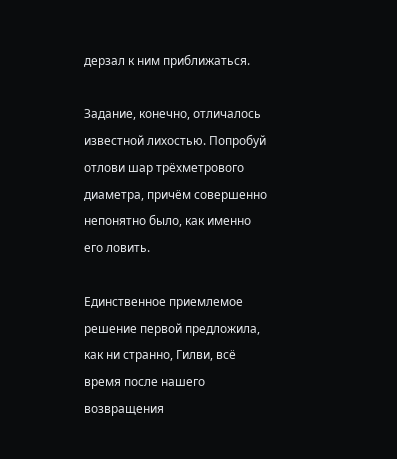дерзал к ним приближаться.

Задание, конечно, отличалось известной лихостью. Попробуй отлови шар трёхметрового диаметра, причём совершенно непонятно было, как именно его ловить.

Единственное приемлемое решение первой предложила, как ни странно, Гилви, всё время после нашего возвращения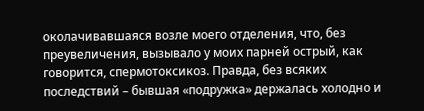околачивавшаяся возле моего отделения, что, без преувеличения, вызывало у моих парней острый, как говорится, спермотоксикоз. Правда, без всяких последствий – бывшая «подружка» держалась холодно и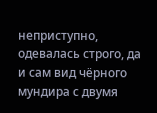неприступно, одевалась строго, да и сам вид чёрного мундира с двумя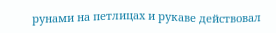рунами на петлицах и рукаве действовал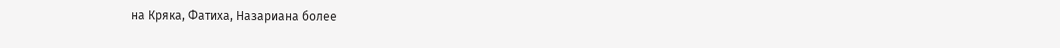на Кряка, Фатиха, Назариана более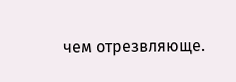чем отрезвляюще.